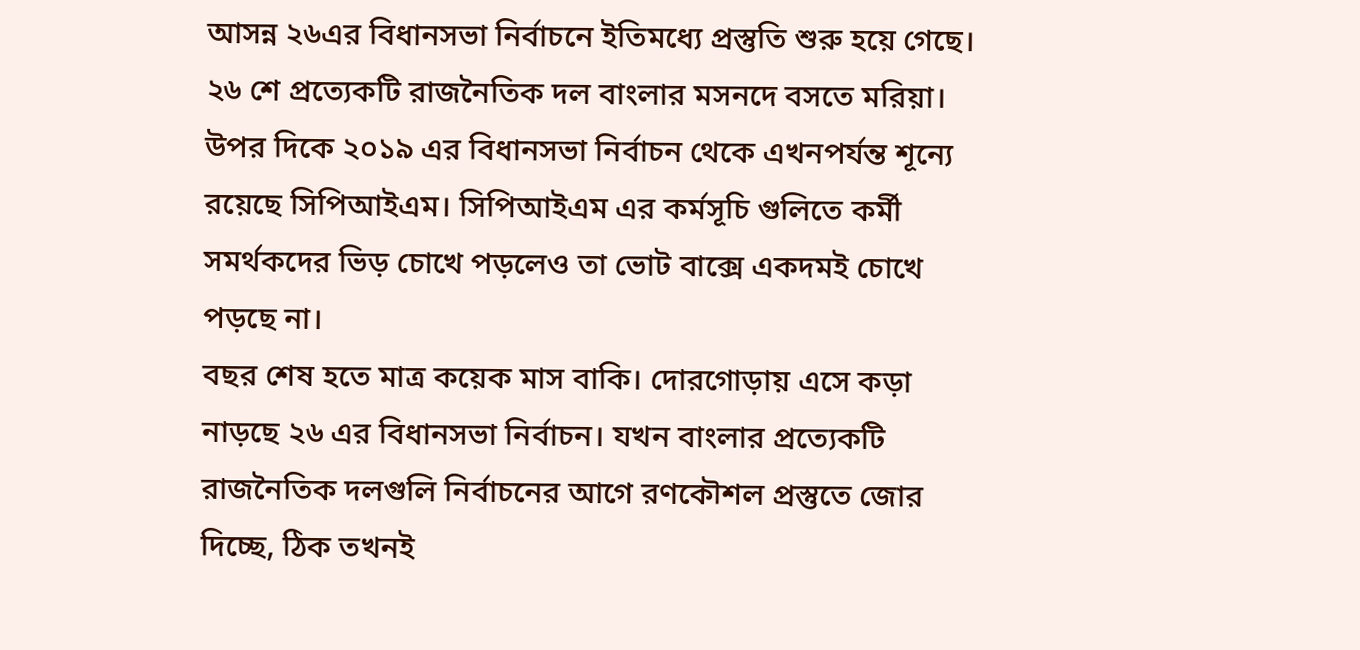আসন্ন ২৬এর বিধানসভা নির্বাচনে ইতিমধ্যে প্রস্তুতি শুরু হয়ে গেছে। ২৬ শে প্রত্যেকটি রাজনৈতিক দল বাংলার মসনদে বসতে মরিয়া। উপর দিকে ২০১৯ এর বিধানসভা নির্বাচন থেকে এখনপর্যন্ত শূন্যে রয়েছে সিপিআইএম। সিপিআইএম এর কর্মসূচি গুলিতে কর্মী সমর্থকদের ভিড় চোখে পড়লেও তা ভোট বাক্সে একদমই চোখে পড়ছে না।
বছর শেষ হতে মাত্র কয়েক মাস বাকি। দোরগোড়ায় এসে কড়া নাড়ছে ২৬ এর বিধানসভা নির্বাচন। যখন বাংলার প্রত্যেকটি রাজনৈতিক দলগুলি নির্বাচনের আগে রণকৌশল প্রস্তুতে জোর দিচ্ছে, ঠিক তখনই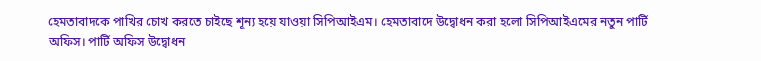হেমতাবাদকে পাখির চোখ করতে চাইছে শূন্য হয়ে যাওয়া সিপিআইএম। হেমতাবাদে উদ্বোধন করা হলো সিপিআইএমের নতুন পার্টি অফিস। পার্টি অফিস উদ্বোধন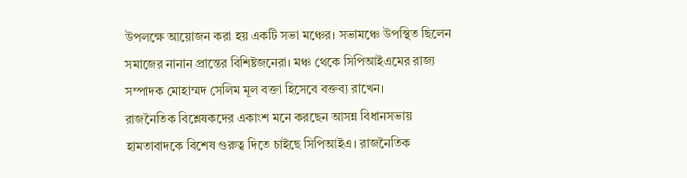উপলক্ষে আয়োজন করা হয় একটি সভা মঞ্চের। সভামঞ্চে উপস্থিত ছিলেন সমাজের নানান প্রান্তের বিশিষ্টজনেরা। মঞ্চ থেকে সিপিআইএমের রাজ্য সম্পাদক মোহাম্মদ সেলিম মূল বক্তা হিসেবে বক্তব্য রাখেন।
রাজনৈতিক বিশ্লেষকদের একাংশ মনে করছেন আসন্ন বিধানসভায় হামতাবাদকে বিশেষ গুরুত্ব দিতে চাইছে সিপিআইএ। রাজনৈতিক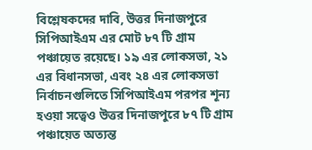বিশ্লেষকদের দাবি, উত্তর দিনাজপুরে সিপিআইএম এর মোট ৮৭ টি গ্রাম পঞ্চায়েত রয়েছে। ১৯ এর লোকসভা, ২১ এর বিধানসভা, এবং ২৪ এর লোকসভা নির্বাচনগুলিতে সিপিআইএম পরপর শূন্য হওয়া সত্বেও উত্তর দিনাজপুরে ৮৭ টি গ্রাম পঞ্চায়েত অত্যন্ত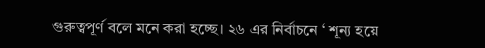গুরুত্বপূর্ণ বলে মনে করা হচ্ছে। ২৬ এর নির্বাচনে ‘ শূন্য হয়ে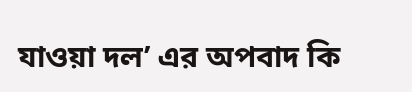যাওয়া দল’ এর অপবাদ কি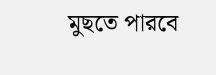মুছতে পারবে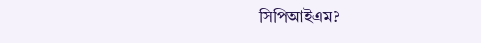সিপিআইএম?